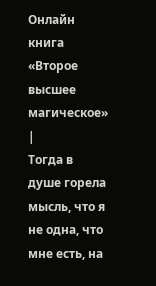Онлайн книга «Второе высшее магическое»
|
Тогда в душе горела мысль, что я не одна, что мне есть, на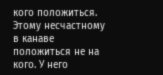кого положиться. Этому несчастному в канаве положиться не на кого. У него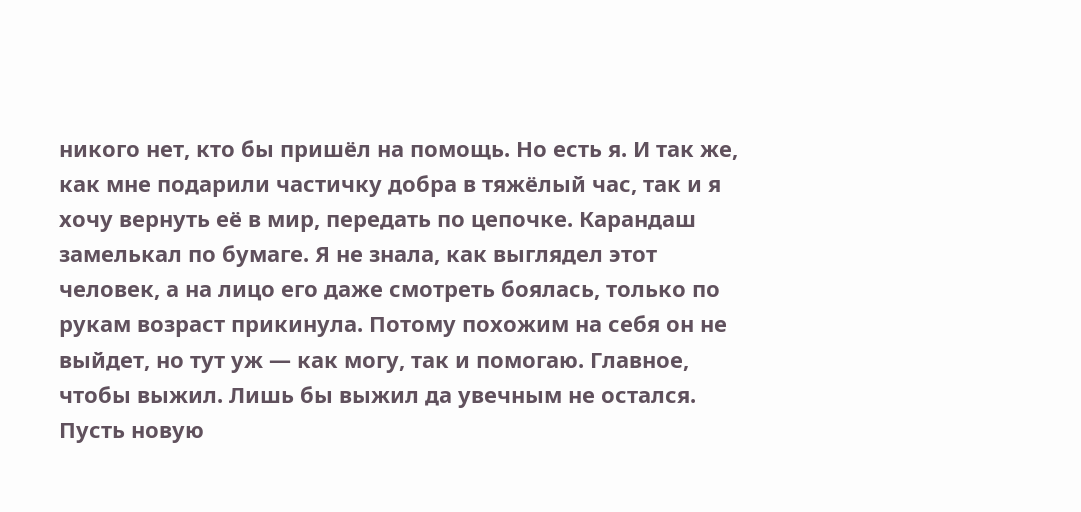никого нет, кто бы пришёл на помощь. Но есть я. И так же, как мне подарили частичку добра в тяжёлый час, так и я хочу вернуть её в мир, передать по цепочке. Карандаш замелькал по бумаге. Я не знала, как выглядел этот человек, а на лицо его даже смотреть боялась, только по рукам возраст прикинула. Потому похожим на себя он не выйдет, но тут уж — как могу, так и помогаю. Главное, чтобы выжил. Лишь бы выжил да увечным не остался. Пусть новую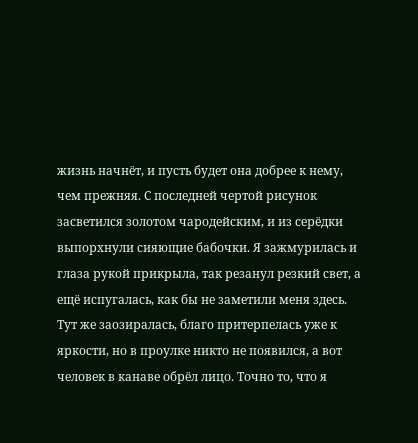жизнь начнёт, и пусть будет она добрее к нему, чем прежняя. С последней чертой рисунок засветился золотом чародейским, и из серёдки выпорхнули сияющие бабочки. Я зажмурилась и глаза рукой прикрыла, так резанул резкий свет, а ещё испугалась, как бы не заметили меня здесь. Тут же заозиралась, благо притерпелась уже к яркости, но в проулке никто не появился, а вот человек в канаве обрёл лицо. Точно то, что я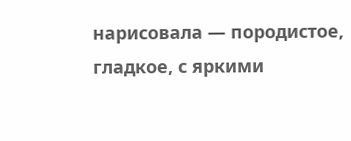нарисовала — породистое, гладкое, с яркими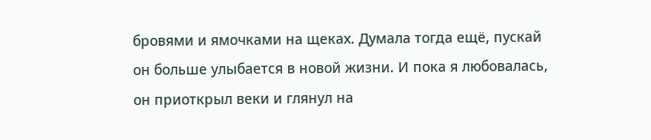бровями и ямочками на щеках. Думала тогда ещё, пускай он больше улыбается в новой жизни. И пока я любовалась, он приоткрыл веки и глянул на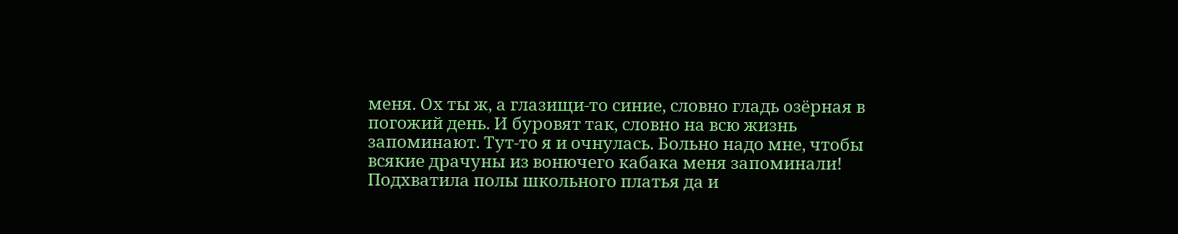меня. Ох ты ж, а глазищи-то синие, словно гладь озёрная в погожий день. И буровят так, словно на всю жизнь запоминают. Тут-то я и очнулась. Больно надо мне, чтобы всякие драчуны из вонючего кабака меня запоминали! Подхватила полы школьного платья да и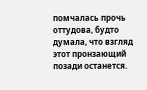помчалась прочь оттудова, будто думала, что взгляд этот пронзающий позади останется.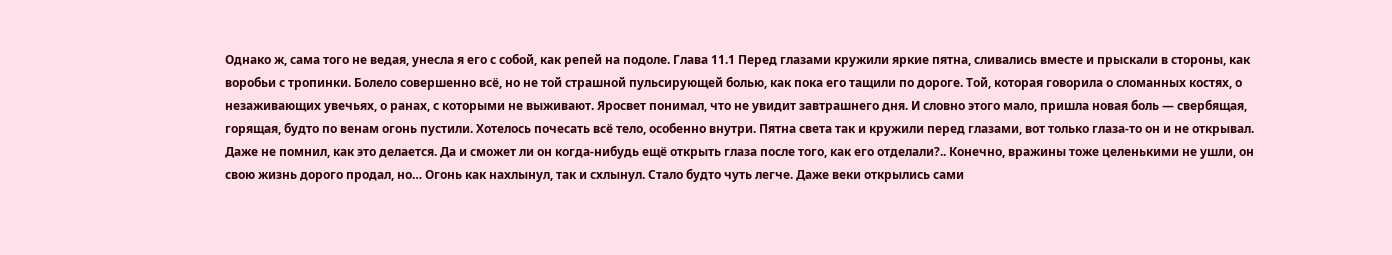Однако ж, сама того не ведая, унесла я его с собой, как репей на подоле. Глава 11.1 Перед глазами кружили яркие пятна, сливались вместе и прыскали в стороны, как воробьи с тропинки. Болело совершенно всё, но не той страшной пульсирующей болью, как пока его тащили по дороге. Той, которая говорила о сломанных костях, о незаживающих увечьях, о ранах, с которыми не выживают. Яросвет понимал, что не увидит завтрашнего дня. И словно этого мало, пришла новая боль — свербящая, горящая, будто по венам огонь пустили. Хотелось почесать всё тело, особенно внутри. Пятна света так и кружили перед глазами, вот только глаза-то он и не открывал. Даже не помнил, как это делается. Да и сможет ли он когда-нибудь ещё открыть глаза после того, как его отделали?.. Конечно, вражины тоже целенькими не ушли, он свою жизнь дорого продал, но… Огонь как нахлынул, так и схлынул. Стало будто чуть легче. Даже веки открылись сами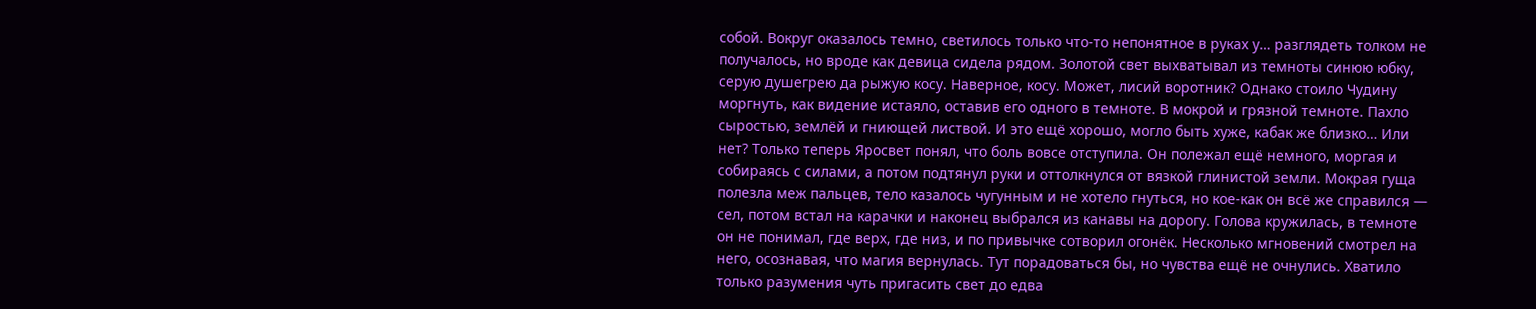собой. Вокруг оказалось темно, светилось только что-то непонятное в руках у… разглядеть толком не получалось, но вроде как девица сидела рядом. Золотой свет выхватывал из темноты синюю юбку, серую душегрею да рыжую косу. Наверное, косу. Может, лисий воротник? Однако стоило Чудину моргнуть, как видение истаяло, оставив его одного в темноте. В мокрой и грязной темноте. Пахло сыростью, землёй и гниющей листвой. И это ещё хорошо, могло быть хуже, кабак же близко… Или нет? Только теперь Яросвет понял, что боль вовсе отступила. Он полежал ещё немного, моргая и собираясь с силами, а потом подтянул руки и оттолкнулся от вязкой глинистой земли. Мокрая гуща полезла меж пальцев, тело казалось чугунным и не хотело гнуться, но кое-как он всё же справился — сел, потом встал на карачки и наконец выбрался из канавы на дорогу. Голова кружилась, в темноте он не понимал, где верх, где низ, и по привычке сотворил огонёк. Несколько мгновений смотрел на него, осознавая, что магия вернулась. Тут порадоваться бы, но чувства ещё не очнулись. Хватило только разумения чуть пригасить свет до едва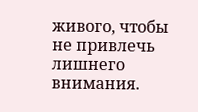живого, чтобы не привлечь лишнего внимания.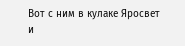Вот с ним в кулаке Яросвет и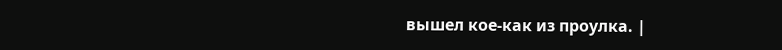вышел кое-как из проулка. |